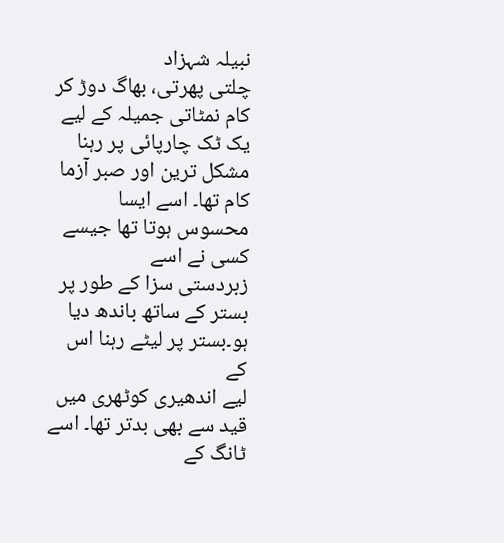نبیلہ شہزاد
چلتی پھرتی، بھاگ دوڑ کر کام نمٹاتی جمیلہ کے لیے یک ٹک چارپائی پر رہنا
مشکل ترین اور صبر آزما کام تھا۔ اسے ایسا محسوس ہوتا تھا جیسے کسی نے اسے
زبردستی سزا کے طور پر بستر کے ساتھ باندھ دیا ہو۔بستر پر لیٹے رہنا اس کے
لیے اندھیری کوٹھری میں قید سے بھی بدتر تھا۔ اسے ٹانگ کے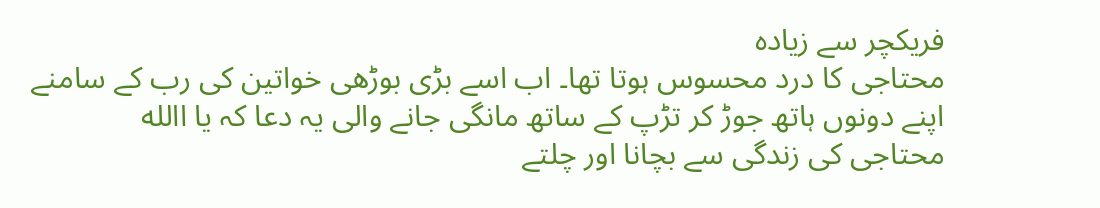فریکچر سے زیادہ
محتاجی کا درد محسوس ہوتا تھا۔ اب اسے بڑی بوڑھی خواتین کی رب کے سامنے
اپنے دونوں ہاتھ جوڑ کر تڑپ کے ساتھ مانگی جانے والی یہ دعا کہ یا االله
محتاجی کی زندگی سے بچانا اور چلتے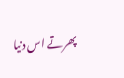پھرتے اس دنیا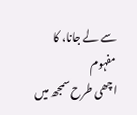سے لے جانا، کا مفہوم
اچھی طرح سمجھ میں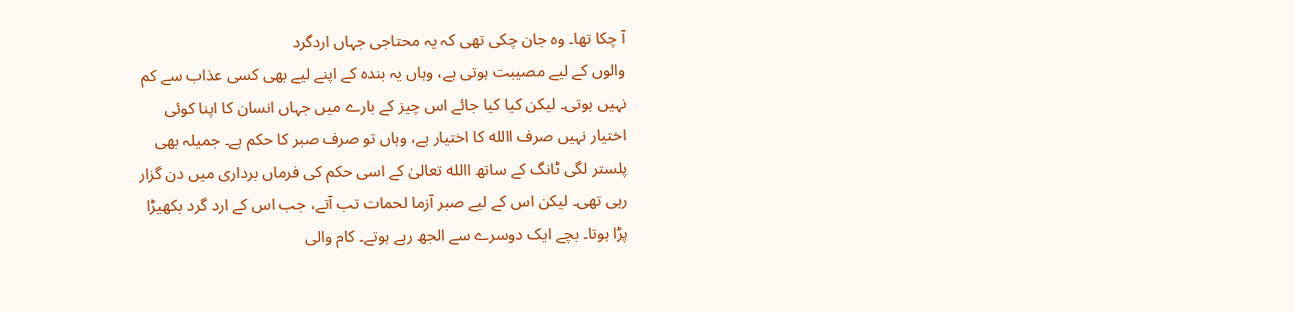آ چکا تھا۔ وہ جان چکی تھی کہ یہ محتاجی جہاں اردگرد
والوں کے لیے مصیبت ہوتی ہے، وہاں یہ بندہ کے اپنے لیے بھی کسی عذاب سے کم
نہیں ہوتی۔ لیکن کیا کیا جائے اس چیز کے بارے میں جہاں انسان کا اپنا کوئی
اختیار نہیں صرف االله کا اختیار ہے، وہاں تو صرف صبر کا حکم ہے۔ جمیلہ بھی
پلستر لگی ٹانگ کے ساتھ االله تعالیٰ کے اسی حکم کی فرماں برداری میں دن گزار
رہی تھی۔ لیکن اس کے لیے صبر آزما لحمات تب آتے، جب اس کے ارد گرد بکھیڑا
پڑا ہوتا۔ بچے ایک دوسرے سے الجھ رہے ہوتے۔ کام والی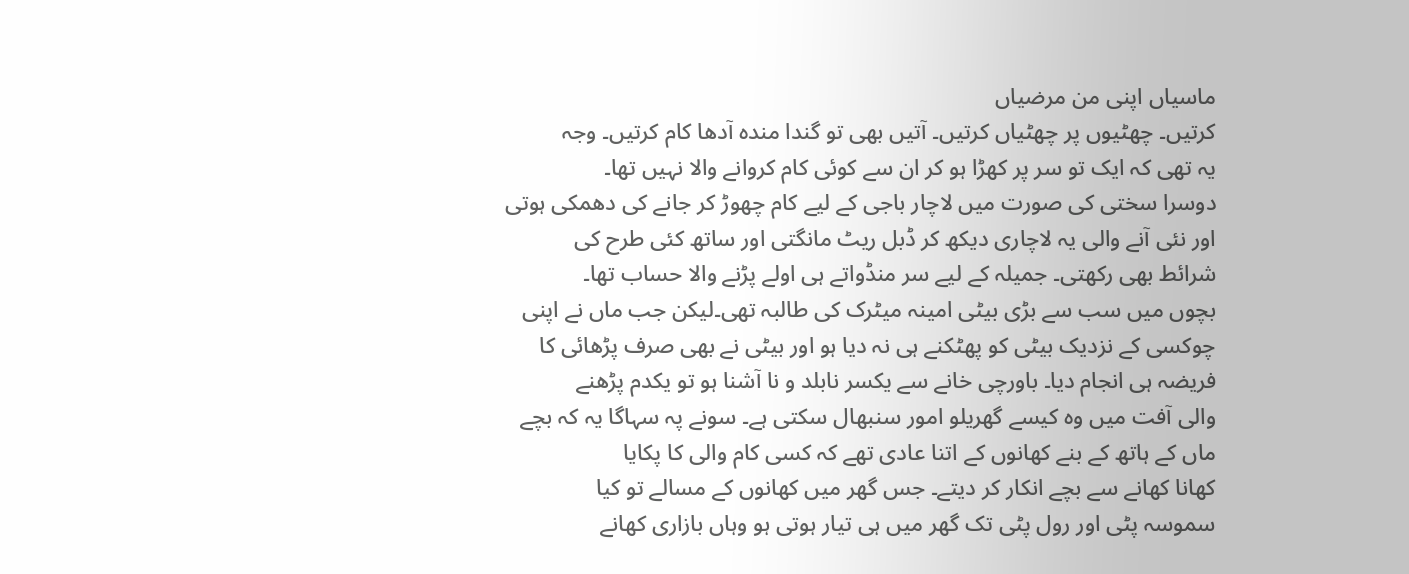ماسیاں اپنی من مرضیاں
کرتیں۔ چھٹیوں پر چھٹیاں کرتیں۔ آتیں بھی تو گندا مندہ آدھا کام کرتیں۔ وجہ
یہ تھی کہ ایک تو سر پر کھڑا ہو کر ان سے کوئی کام کروانے والا نہیں تھا۔
دوسرا سختی کی صورت میں لاچار باجی کے لیے کام چھوڑ کر جانے کی دھمکی ہوتی
اور نئی آنے والی یہ لاچاری دیکھ کر ڈبل ریٹ مانگتی اور ساتھ کئی طرح کی
شرائط بھی رکھتی۔ جمیلہ کے لیے سر منڈواتے ہی اولے پڑنے والا حساب تھا۔
بچوں میں سب سے بڑی بیٹی امینہ میٹرک کی طالبہ تھی۔لیکن جب ماں نے اپنی
چوکسی کے نزدیک بیٹی کو پھٹکنے ہی نہ دیا ہو اور بیٹی نے بھی صرف پڑھائی کا
فریضہ ہی انجام دیا۔ باورچی خانے سے یکسر نابلد و نا آشنا ہو تو یکدم پڑھنے
والی آفت میں وہ کیسے گھریلو امور سنبھال سکتی ہے۔ سونے پہ سہاگا یہ کہ بچے
ماں کے ہاتھ کے بنے کھانوں کے اتنا عادی تھے کہ کسی کام والی کا پکایا
کھانا کھانے سے بچے انکار کر دیتے۔ جس گھر میں کھانوں کے مسالے تو کیا
سموسہ پٹی اور رول پٹی تک گھر میں ہی تیار ہوتی ہو وہاں بازاری کھانے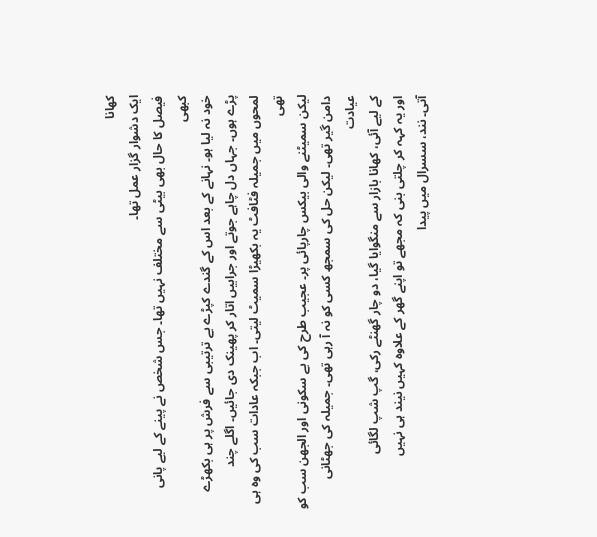کھانا
ایک دشوار گزار عمل تھا۔
فیصل کا حال بھی بیٹی سے مختلف نہیں تھا۔ جس شخص نے پینے کے لیے پانی کبھی
خود نہ لیا ہو۔ نہانے کے بعد اس کے گندے کپڑے بے ترتیبی سے فرش پر ہی بکھڑے
پڑے ہوں۔ جہاں دل چاہے جوتے اور جرابیں اتار کر پھینک دی جائیں۔ اگلے چند
لمحوں میں جمیلہ فٹافٹ یہ بکھیڑا سمیٹ لیتی۔ اب جبکہ عادات سب کی وہ ہی تھی
لیکن سمیٹنے والی بیکس چارپائی پر۔ عجیب طرح کی بے سکونی اور الجھن سب کو
دامن گیر تھی۔ لیکن حل کی سمجھ کسی کو نہ آ رہی تھی۔ جمیلہ کی جھٹانی عیادت
کے لیے آئی، کھانا بازار سے منگوایا گیا، دو چار گھنٹے رکی، گپ شپ لگائی
اور یہ کہہ کر چلتی بنی کہ مجھے تو اپنے گھر کے علاوہ کہیں نیند ہی نہیں
آتی۔ نند، سسرال میں پیدا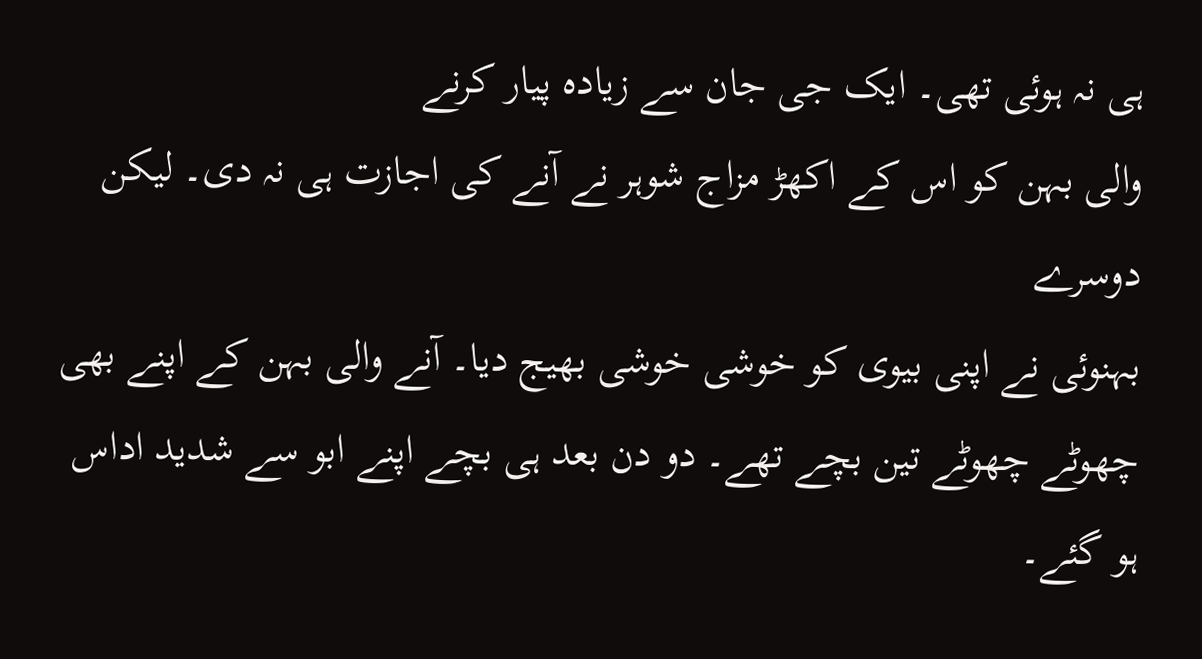ہی نہ ہوئی تھی۔ ایک جی جان سے زیادہ پیار کرنے
والی بہن کو اس کے اکھڑ مزاج شوہر نے آنے کی اجازت ہی نہ دی۔ لیکن دوسرے
بہنوئی نے اپنی بیوی کو خوشی خوشی بھیج دیا۔ آنے والی بہن کے اپنے بھی
چھوٹے چھوٹے تین بچے تھے۔ دو دن بعد ہی بچے اپنے ابو سے شدید اداس ہو گئے۔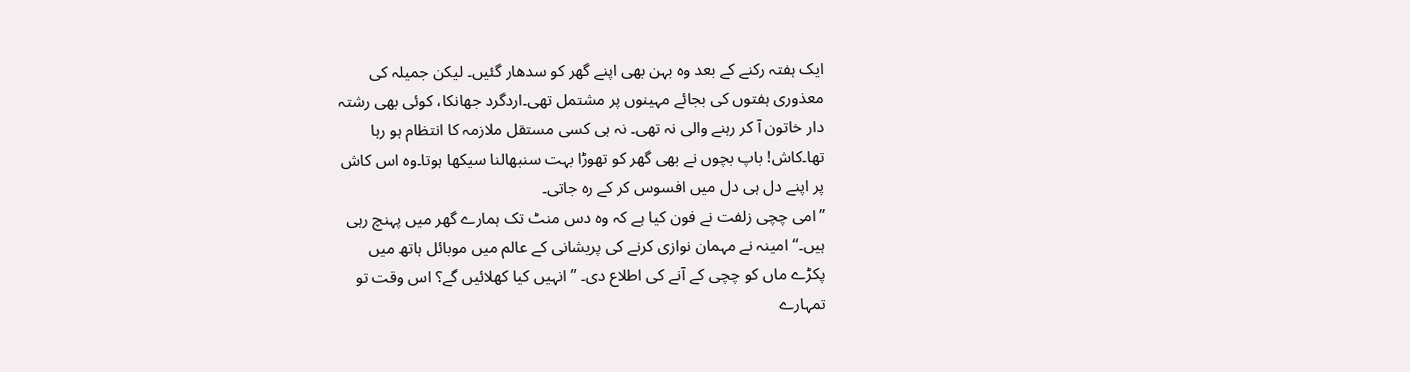ایک ہفتہ رکنے کے بعد وہ بہن بھی اپنے گھر کو سدھار گئیں۔ لیکن جمیلہ کی
معذوری ہفتوں کی بجائے مہینوں پر مشتمل تھی۔اردگرد جھانکا، کوئی بھی رشتہ
دار خاتون آ کر رہنے والی نہ تھی۔ نہ ہی کسی مستقل ملازمہ کا انتظام ہو رہا
تھا۔کاش! باپ بچوں نے بھی گھر کو تھوڑا بہت سنبھالنا سیکھا ہوتا۔وہ اس کاش
پر اپنے دل ہی دل میں افسوس کر کے رہ جاتی۔
’’امی چچی زلفت نے فون کیا ہے کہ وہ دس منٹ تک ہمارے گھر میں پہنچ رہی
ہیں۔‘‘ امینہ نے مہمان نوازی کرنے کی پریشانی کے عالم میں موبائل ہاتھ میں
پکڑے ماں کو چچی کے آنے کی اطلاع دی۔ ’’انہیں کیا کھلائیں گے؟ اس وقت تو
تمہارے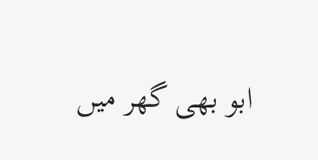ابو بھی گھر میں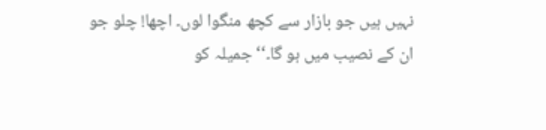نہیں ہیں جو بازار سے کچھ منگوا لوں۔ اچھا! چلو جو
ان کے نصیب میں ہو گا۔‘‘ جمیلہ کو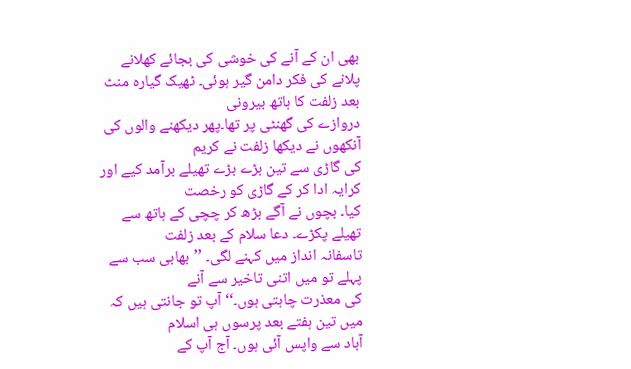بھی ان کے آنے کی خوشی کی بجائے کھلانے
پلانے کی فکر دامن گیر ہوئی۔ ٹھیک گیارہ منٹ بعد زلفت کا ہاتھ بیرونی
دروازے کی گھنٹی پر تھا۔پھر دیکھنے والوں کی آنکھوں نے دیکھا زلفت نے کریم
کی گاڑی سے تین بڑے بڑے تھیلے برآمد کیے اور کرایہ ادا کر کے گاڑی کو رخصت
کیا۔ بچوں نے آگے بڑھ کر چچی کے ہاتھ سے تھیلے پکڑے۔ دعا سلام کے بعد زلفت
تاسفانہ انداز میں کہنے لگی۔ ’’بھابی سب سے پہلے تو میں اتنی تاخیر سے آنے
کی معذرت چاہتی ہوں۔‘‘ آپ تو جانتی ہیں کہ میں تین ہفتے بعد پرسوں ہی اسلام
آباد سے واپس آئی ہوں۔ آج آپ کے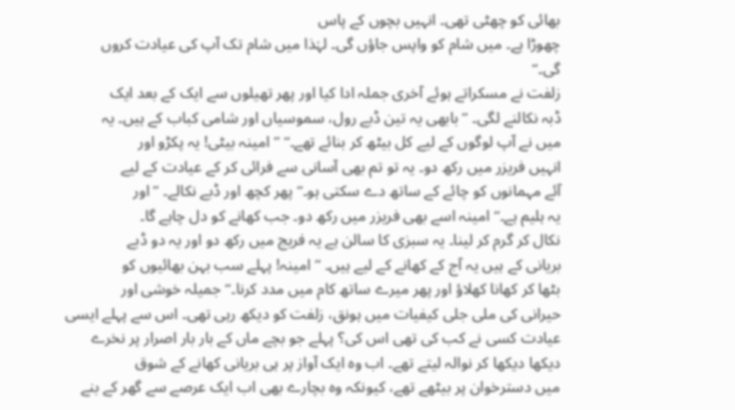بھائی کو چھٹی تھی۔ انہیں بچوں کے پاس
چھوڑا ہے۔ میں شام کو واپس جاؤں گی۔ لہٰذا میں شام تک آپ کی عیادت کروں
گی۔‘‘
زلفت نے مسکراتے ہوئے آخری جملہ ادا کیا اور پھر تھیلوں سے ایک کے بعد ایک
ڈبہ نکالنے لگی۔ ’’بابھی یہ تین ڈبے رول، سموسیاں اور شامی کباب کے ہیں۔ یہ
میں نے آپ لوگوں کے لیے کل بیٹھ کر بنائے تھے۔‘‘ ’’امینہ بیٹی! یہ پکڑو اور
انہیں فریزر میں رکھ دو۔ یہ تو تم بھی آسانی سے فرائی کر کے عیادت کے لیے
آئے مہمانوں کو چائے کے ساتھ دے سکتی ہو۔‘‘ پھر کچھ اور ڈبے نکالے۔ ’’اور
یہ ہلیم ہے۔‘‘ امینہ اسے بھی فریزر میں رکھ دو۔ جب کھانے کو دل چاہے گا۔
نکال کر گرم کر لینا۔ یہ سبزی کا سالن ہے یہ فریج میں رکھ دو اور یہ دو ڈبے
بریانی کے ہیں یہ آج کے کھانے کے لیے ہیں۔ ’’امینہ! پہلے سب بہن بھائیوں کو
بٹھا کر کھانا کھلاؤ اور پھر میرے ساتھ کام میں مدد کرنا۔‘‘ جمیلہ خوشی اور
حیرانی کی ملی جلی کیفیات میں ہونق، زلفت کو دیکھ رہی تھی۔ اس سے پہلے ایسی
عیادت کسی نے کب کی تھی اس کی؟ پہلے جو بچے ماں کے بار بار اصرار پر نخرے
دیکھا دیکھا کر نوالہ لیتے تھے۔ اب وہ ایک آواز پر ہی بریانی کھانے کے شوق
میں دسترخوان پر بیٹھے تھے، کیونکہ وہ بچارے بھی اب ایک عرصے سے گھر کے بنے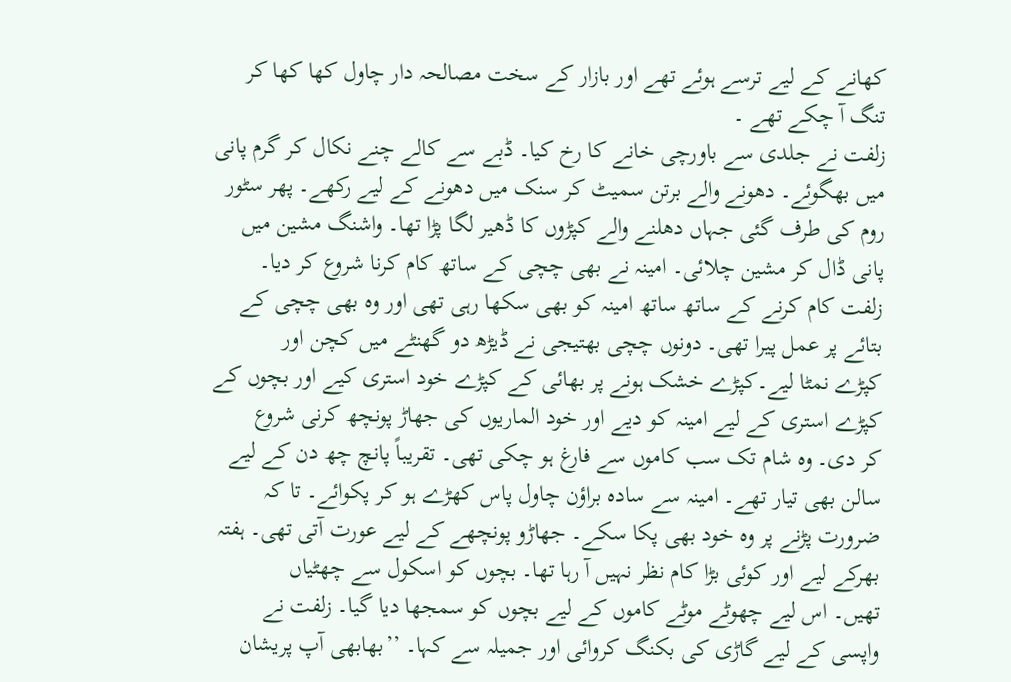کھانے کے لیے ترسے ہوئے تھے اور بازار کے سخت مصالحہ دار چاول کھا کھا کر
تنگ آ چکے تھے ۔
زلفت نے جلدی سے باورچی خانے کا رخ کیا۔ ڈبے سے کالے چنے نکال کر گرم پانی
میں بھگوئے۔ دھونے والے برتن سمیٹ کر سنک میں دھونے کے لیے رکھے۔ پھر سٹور
روم کی طرف گئی جہاں دھلنے والے کپڑوں کا ڈھیر لگا پڑا تھا۔ واشنگ مشین میں
پانی ڈال کر مشین چلائی۔ امینہ نے بھی چچی کے ساتھ کام کرنا شروع کر دیا۔
زلفت کام کرنے کے ساتھ ساتھ امینہ کو بھی سکھا رہی تھی اور وہ بھی چچی کے
بتائے پر عمل پیرا تھی۔ دونوں چچی بھتیجی نے ڈیڑھ دو گھنٹے میں کچن اور
کپڑے نمٹا لیے۔کپڑے خشک ہونے پر بھائی کے کپڑے خود استری کیے اور بچوں کے
کپڑے استری کے لیے امینہ کو دیے اور خود الماریوں کی جھاڑ پونچھ کرنی شروع
کر دی۔ وہ شام تک سب کاموں سے فارغ ہو چکی تھی۔ تقریباً پانچ چھ دن کے لیے
سالن بھی تیار تھے۔ امینہ سے سادہ براؤن چاول پاس کھڑے ہو کر پکوائے۔ تا کہ
ضرورت پڑنے پر وہ خود بھی پکا سکے۔ جھاڑو پونچھے کے لیے عورت آتی تھی۔ ہفتہ
بھرکے لیے اور کوئی بڑا کام نظر نہیں آ رہا تھا۔ بچوں کو اسکول سے چھٹیاں
تھیں۔ اس لیے چھوٹے موٹے کاموں کے لیے بچوں کو سمجھا دیا گیا۔ زلفت نے
واپسی کے لیے گاڑی کی بکنگ کروائی اور جمیلہ سے کہا۔ ’’بھابھی آپ پریشان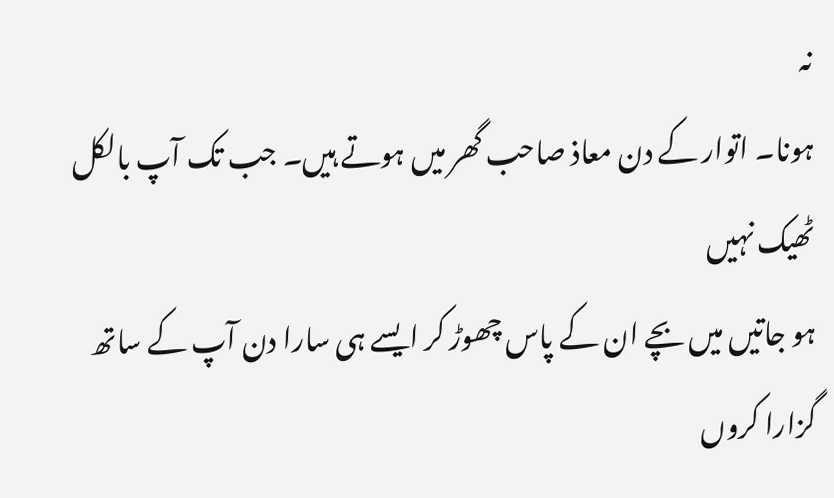نہ
ہونا۔ اتوار کے دن معاذ صاحب گھر میں ہوتے ہیں۔ جب تک آپ بالکل ٹھیک نہیں
ہو جاتیں میں بچے ان کے پاس چھوڑ کر ایسے ہی سارا دن آپ کے ساتھ گزارا کروں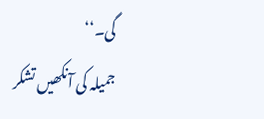گی۔‘‘
جمیلہ کی آنکھیں تشکر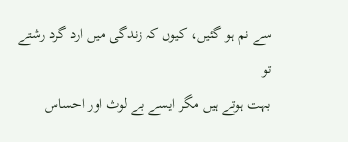سے نم ہو گئیں، کیوں کہ زندگی میں ارد گرد رشتے تو
بہت ہوتے ہیں مگر ایسے بے لوث اور احساس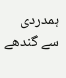ہمدردی سے گندھے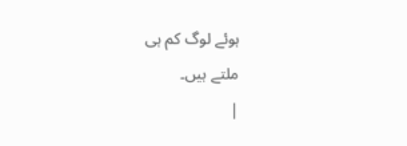ہوئے لوگ کم ہی
ملتے ہیں۔
|